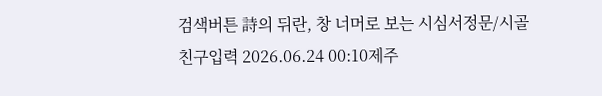검색버튼 詩의 뒤란, 창 너머로 보는 시심서정문/시골친구입력 2026.06.24 00:10제주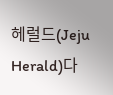헤럴드(Jeju Herald)다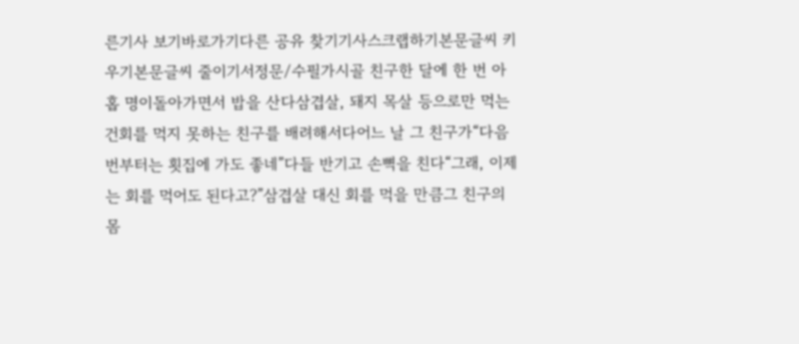른기사 보기바로가기다른 공유 찾기기사스크랩하기본문글씨 키우기본문글씨 줄이기서정문/수필가시골 친구한 달에 한 번 아홉 명이돌아가면서 밥을 산다삼겹살, 돼지 목살 등으로만 먹는 건회를 먹지 못하는 친구를 배려해서다어느 날 그 친구가“다음번부터는 횟집에 가도 좋네”다들 반기고 손뼉을 친다“그래, 이제는 회를 먹어도 된다고?”삼겹살 대신 회를 먹을 만큼그 친구의 몸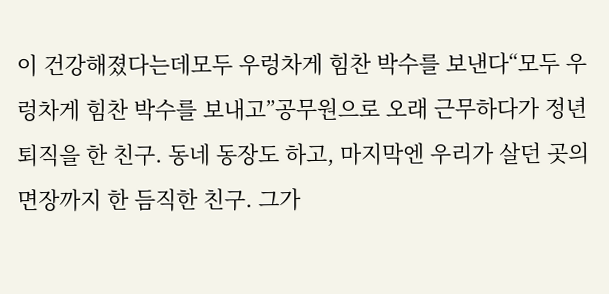이 건강해졌다는데모두 우렁차게 힘찬 박수를 보낸다“모두 우렁차게 힘찬 박수를 보내고”공무원으로 오래 근무하다가 정년퇴직을 한 친구. 동네 동장도 하고, 마지막엔 우리가 살던 곳의 면장까지 한 듬직한 친구. 그가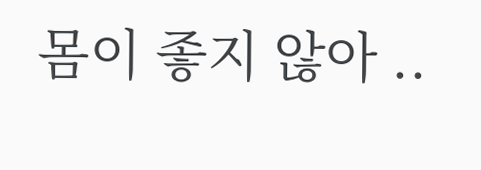몸이 좋지 않아 ..